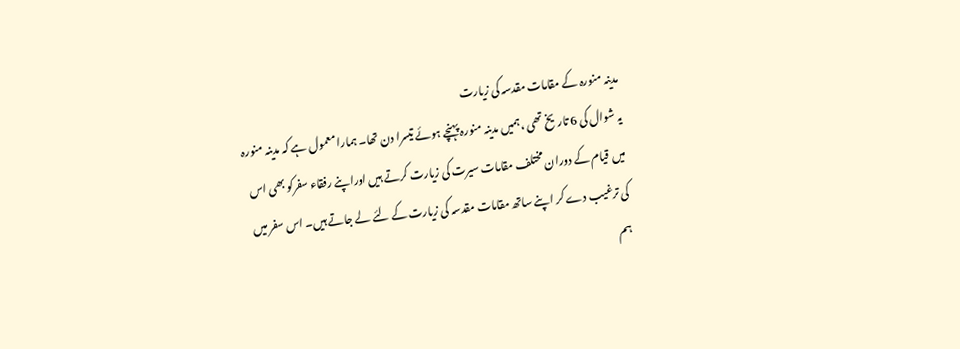مدینہ منورہ کے مقامات مقدسہ کی زیارت
یہ شوال کی 6 تاریخ تھی ،ہمیں مدینہ منورہ پہنچے ہوئے تیسرا دن تھا۔ ہمارا معمول ہے کہ مدینہ منورہ میں قیام کے دوران مختلف مقامات سیرت کی زیارت کرتے ہیں اوراپنے رفقاء سفرکو بھی اس کی ترغیب دے کر اپنے ساتھ مقامات مقدسہ کی زیارت کے لئے لے جاتے ہیں۔ اس سفر میں ہم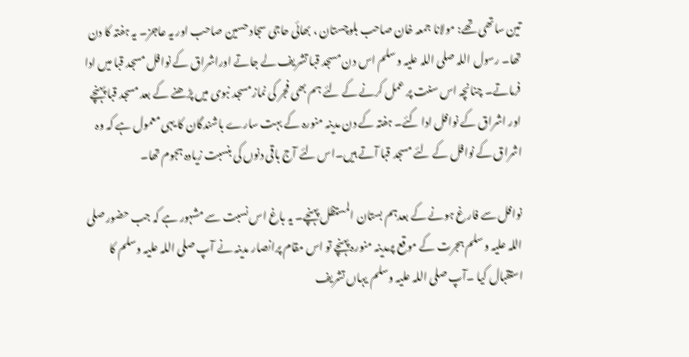تین ساتھی تھے: مولانا جمعہ خان صاحب بلوچستان ، بھائی حاجی سجاد حسین صاحب اور یہ عاجز۔ یہ ہفتہ کا دن تھا۔ رسول اللہ صلی اللہ علیہ وسلم اس دن مسجد قبا تشریف لے جاتے اوراشراق کے نوافل مسجد قبا میں ادا فرماتے۔ چنانچہ اس سنت پر عمل کرنے کے لئے ہم بھی فجر کی نمازمسجد نبوی میں پڑھنے کے بعد مسجد قبا پہنچے اور اشراق کے نوافل ادا کئے۔ ہفتہ کے دن مدینہ منورہ کے بہت سارے باشندگان کا یہی معمول ہے کہ وہ اشراق کے نوافل کے لئے مسجد قبا آتے ہیں۔اس لئے آج باقی دنوں کی بنسبت زیادہ ہجوم تھا۔

نوافل سے فارغ ہونے کے بعدہم بستان المستظل پہنچے۔ یہ باغ اس نسبت سے مشہور ہے کہ جب حضور صلی اللہ علیہ وسلم ہجرت کے موقع پرمدینہ منورہ پہنچے تو اس مقام پرانصار مدینہ نے آپ صلی اللہ علیہ وسلم کا استقبال کیا ۔آپ صلی اللہ علیہ وسلم یہاں تشریف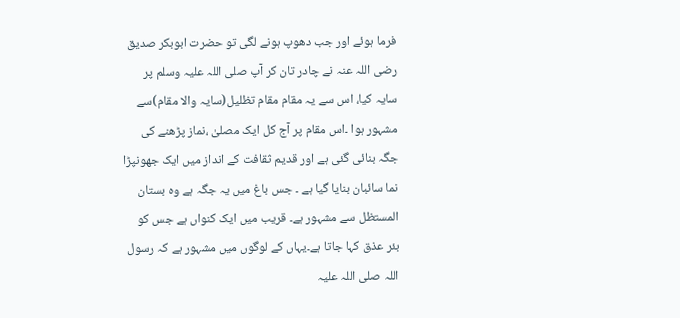فرما ہوئے اور جب دھوپ ہونے لگی تو حضرت ابوبکر صدیق رضی اللہ عنہ نے چادر تان کر آپ صلی اللہ علیہ وسلم پر سایہ کیا، اس سے یہ مقام مقام تظلیل(سایہ والا مقام)سے مشہور ہوا ۔اس مقام پر آج کل ایک مصلیٰ ،نماز پڑھنے کی جگہ بنائی گئی ہے اور قدیم ثقافت کے انداز میں ایک جھونپڑا نما سائبان بنایا گیا ہے ۔ جس باغ میں یہ جگہ ہے وہ بستان المستظل سے مشہور ہے۔ قریب میں ایک کنواں ہے جس کو بئر عذق کہا جاتا ہے۔یہاں کے لوگوں میں مشہور ہے کہ رسول اللہ صلی اللہ علیہ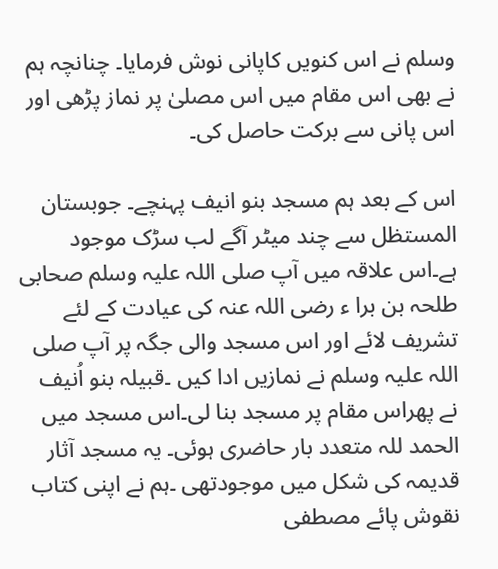وسلم نے اس کنویں کاپانی نوش فرمایا۔ چنانچہ ہم نے بھی اس مقام میں اس مصلیٰ پر نماز پڑھی اور اس پانی سے برکت حاصل کی۔

اس کے بعد ہم مسجد بنو انیف پہنچے۔ جوبستان المستظل سے چند میٹر آگے لب سڑک موجود ہے۔اس علاقہ میں آپ صلی اللہ علیہ وسلم صحابی طلحہ بن برا ء رضی اللہ عنہ کی عیادت کے لئے تشريف لائے اور اس مسجد والی جگہ پر آپ صلی اللہ علیہ وسلم نے نمازیں ادا کیں ۔قبیلہ بنو اُنیف نے پھراس مقام پر مسجد بنا لی۔اس مسجد میں الحمد للہ متعدد بار حاضری ہوئی۔ یہ مسجد آثار قدیمہ کی شکل میں موجودتھی ۔ہم نے اپنی کتاب نقوش پائے مصطفی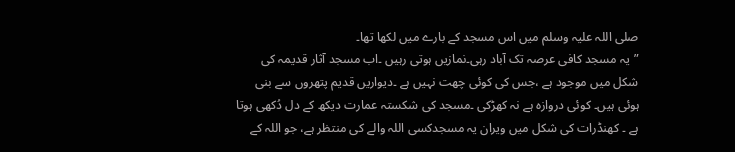صلی اللہ علیہ وسلم میں اس مسجد کے بارے میں لکھا تھا۔
”یہ مسجد کافی عرصہ تک آباد رہی۔نمازیں ہوتی رہیں ۔اب مسجد آثار قدیمہ کی شکل میں موجود ہے ،جس کی کوئی چھت نہیں ہے ۔ديواریں قدیم پتھروں سے بنی ہوئی ہیں۔ کوئی دروازہ ہے نہ کھڑکی ۔مسجد کی شکستہ عمارت دیکھ کے دل دُکھی ہوتا ہے ۔ کھنڈرات کی شکل میں ویران یہ مسجدکسی اللہ والے کی منتظر ہے، جو اللہ کے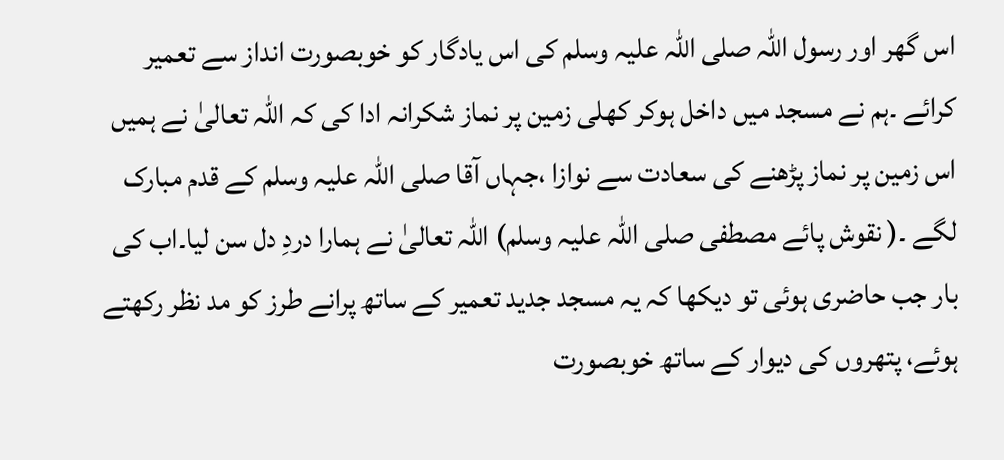اس گھر اور رسول اللہ صلی اللہ علیہ وسلم کی اس یادگار کو خوبصورت انداز سے تعمیر کرائے ۔ہم نے مسجد میں داخل ہوکر کھلی زمین پر نماز شکرانہ ادا کی کہ اللہ تعالیٰ نے ہمیں اس زمین پر نماز پڑھنے کی سعادت سے نوازا ،جہاں آقا صلی اللہ علیہ وسلم کے قدم مبارک لگے ۔( نقوش پائے مصطفی صلی اللہ علیہ وسلم) اللہ تعالیٰ نے ہمارا دردِ دل سن لیا۔اب کی بار جب حاضری ہوئی تو دیکھا کہ یہ مسجد جدید تعمیر کے ساتھ پرانے طرز کو مد نظر رکھتے ہوئے، پتھروں کی دیوار کے ساتھ خوبصورت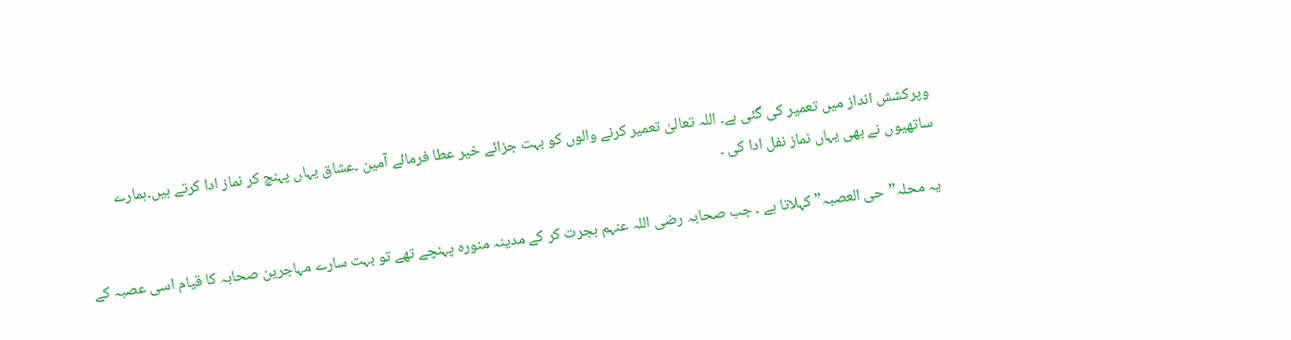وپرکشش انداز میں تعمیر کی گئی ہے۔ اللہ تعالیٰ تعمیر کرنے والوں کو بہت جزائے خیر عطا فرمائے آمین ۔عشاق یہاں پہنچ کر نماز ادا کرتے ہیں۔ہمارے ساتھیوں نے بھی یہاں نماز نفل ادا کی ۔

یہ محلہ”حی العصبہ” کہلاتا ہے ۔ جب صحابہ رضی اللہ عنہم ہجرت کر کے مدینہ منورہ پہنچے تھے تو بہت سارے مہاجرین صحابہ کا قیام اسی عصبہ کے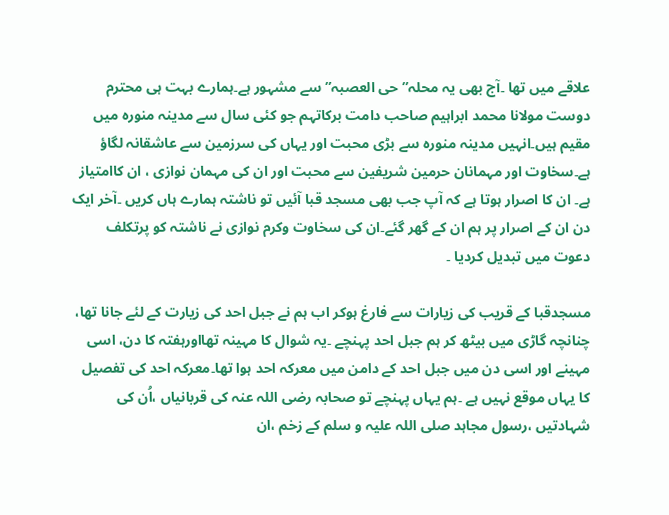علاقے میں تھا ۔آج بھی یہ محلہ”حی العصبہ”سے مشہور ہے۔ہمارے بہت ہی محترم دوست مولانا محمد ابراہیم صاحب دامت برکاتہم جو کئی سال سے مدینہ منورہ میں مقیم ہیں۔انہیں مدینہ منورہ سے بڑی محبت اور یہاں کی سرزمین سے عاشقانہ لگاؤ ہے۔سخاوت اور مہمانان حرمین شریفین سے محبت اور ان کی مہمان نوازی ، ان کاامتیاز ہے۔ ان کا اصرار ہوتا ہے کہ آپ جب بھی مسجد قبا آئیں تو ناشتہ ہمارے ہاں کریں ۔آخر ایک دن ان کے اصرار پر ہم ان کے گھر گئے۔ان کی سخاوت وکرم نوازی نے ناشتہ کو پرتکلف دعوت میں تبدیل کردیا ۔

مسجدقبا کے قریب کی زیارات سے فارغ ہوکر اب ہم نے جبل احد کی زیارت کے لئے جانا تھا، چنانچہ گاڑی میں بیٹھ کر ہم جبل احد پہنچے ۔یہ شوال کا مہینہ تھااورہفتہ کا دن، اسی مہینے اور اسی دن میں جبل احد کے دامن میں معرکہ احد ہوا تھا۔معرکہ احد کی تفصیل کا یہاں موقع نہیں ہے ۔ہم یہاں پہنچے تو صحابہ رضی اللہ عنہ کی قربانیاں ،اُن کی شہادتیں ،رسول مجاہد صلی اللہ علیہ و سلم کے زخم ،ان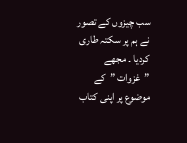سب چیزوں کے تصور نے ہم پر سکتہ طاری کردیا ۔ مجھے ”غزوات ”کے موضوع پر اپنی کتاب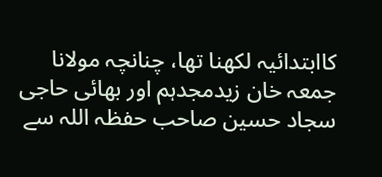کاابتدائیہ لکھنا تھا، چنانچہ مولانا جمعہ خان زیدمجدہم اور بھائی حاجی سجاد حسین صاحب حفظہ اللہ سے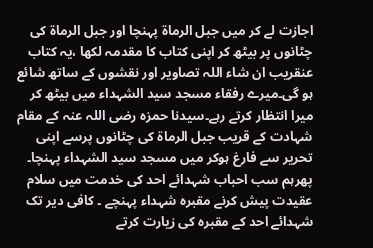اجازت لے کر میں جبل الرماۃ پہنچا اور جبل الرماۃ کی چٹانوں پر بیٹھ کر اپنی کتاب کا مقدمہ لکھا ،یہ کتاب عنقریب ان شاء اللہ تصاویر اور نقشوں کے ساتھ شائع ہو گی۔میرے رفقاء مسجد سید الشہداء میں بیٹھ کر میرا انتظار کرتے رہے۔سیدنا حمزہ رضی اللہ عنہ کے مقام شہادت کے قریب جبل الرماۃ کی چٹانوں پرسے اپنی تحریر سے فارغ ہوکر میں مسجد سید الشہداء پہنچا۔ پھرہم سب احباب شہدائے احد کی خدمت میں سلام عقیدت پیش کرنے مقبرہ شہداء پہنچے ۔ کافی دیر تک شہدائے احد کے مقبرہ کی زیارت کرتے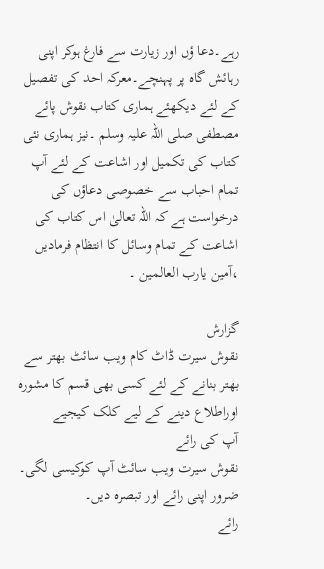رہے۔دعا ؤں اور زیارت سے فارغ ہوکر اپنی رہائش گاہ پر پہنچے۔معرکہ احد کی تفصیل کے لئے دیکھئے ہماری کتاب نقوش پائے مصطفی صلی اللہ علیہ وسلم ۔نیز ہماری نئی کتاب کی تکمیل اور اشاعت کے لئے آپ تمام احباب سے خصوصی دعاؤں کی درخواست ہے کہ اللہ تعالیٰ اس کتاب کی اشاعت کے تمام وسائل کا انتظام فرمادیں ،آمین یارب العالمین ۔

گزارش
نقوش سیرت ڈاٹ کام ویب سائٹ بھتر سے بھتر بنانے کے لئے کسی بھی قسم کا مشورہ اوراطلاع دینے کے لیے کلک کیجیے
آپ کی رائے
نقوش سیرت ویب سائٹ آپ کوکیسی لگی۔ ضرور اپنی رائے اور تبصرہ دیں۔
رائے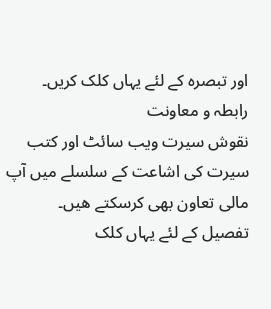اور تبصرہ کے لئے یہاں کلک کریں۔
رابطہ و معاونت
نقوش سیرت ویب سائٹ اور کتب سیرت کی اشاعت کے سلسلے میں آپ مالی تعاون بھی کرسکتے ھیں۔
تفصیل کے لئے یہاں کلک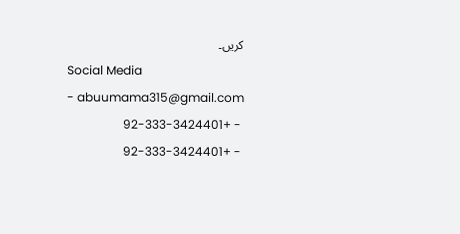کریں۔
Social Media
- abuumama315@gmail.com
 - +92-333-3424401
 - +92-333-3424401